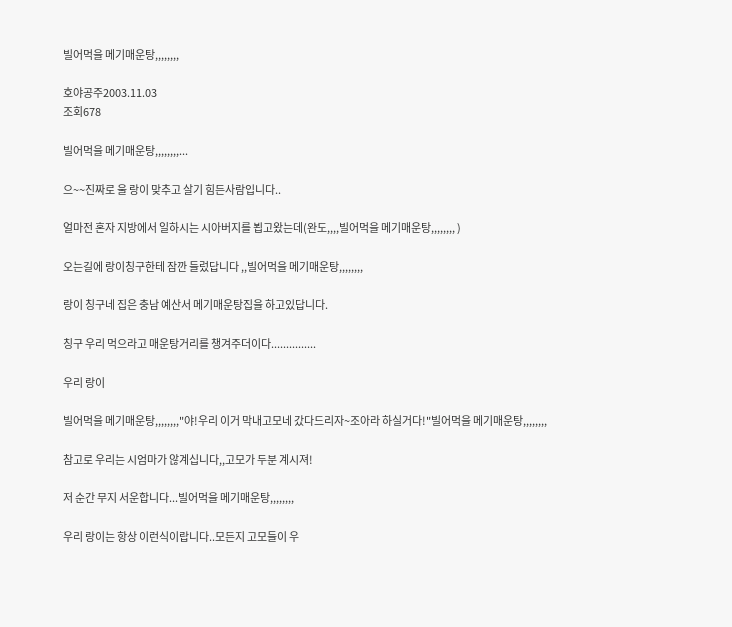빌어먹을 메기매운탕,,,,,,,,

호야공주2003.11.03
조회678

빌어먹을 메기매운탕,,,,,,,,...

으~~진짜로 울 랑이 맞추고 살기 힘든사람입니다..

얼마전 혼자 지방에서 일하시는 시아버지를 뵙고왔는데(완도,,,,빌어먹을 메기매운탕,,,,,,,, )

오는길에 랑이칭구한테 잠깐 들렀답니다 ,,빌어먹을 메기매운탕,,,,,,,,

랑이 칭구네 집은 충남 예산서 메기매운탕집을 하고있답니다.

칭구 우리 먹으라고 매운탕거리를 챙겨주더이다...............

우리 랑이

빌어먹을 메기매운탕,,,,,,,,"야!우리 이거 막내고모네 갔다드리자~조아라 하실거다!"빌어먹을 메기매운탕,,,,,,,,

참고로 우리는 시엄마가 않계십니다,,고모가 두분 계시져!

저 순간 무지 서운합니다...빌어먹을 메기매운탕,,,,,,,,

우리 랑이는 항상 이런식이랍니다..모든지 고모들이 우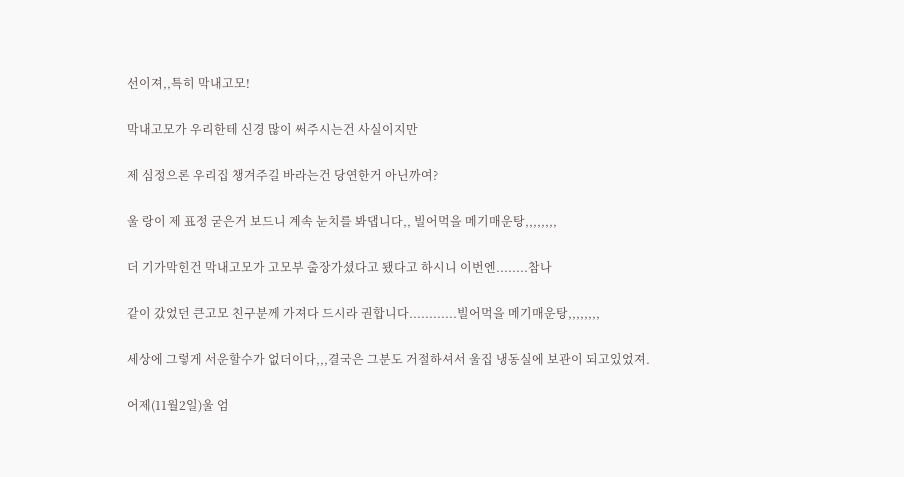선이져,,특히 막내고모!

막내고모가 우리한테 신경 많이 써주시는건 사실이지만

제 심정으론 우리집 챙겨주길 바라는건 당연한거 아닌까여?

울 랑이 제 표정 굳은거 보드니 계속 눈치를 봐댑니다,, 빌어먹을 메기매운탕,,,,,,,,

더 기가막힌건 막내고모가 고모부 출장가셨다고 됐다고 하시니 이번엔........참나

같이 갔었던 큰고모 친구분께 가져다 드시라 권합니다............빌어먹을 메기매운탕,,,,,,,,

세상에 그렇게 서운할수가 없더이다,,,결국은 그분도 거절하셔서 울집 냉동실에 보관이 되고있었져.

어제(11월2일)울 엄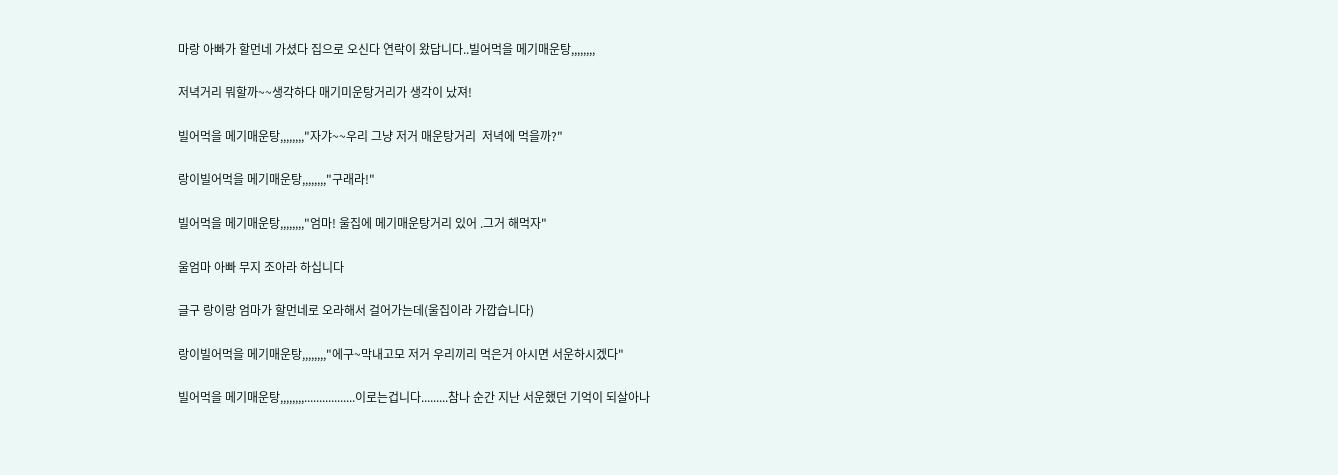마랑 아빠가 할먼네 가셨다 집으로 오신다 연락이 왔답니다..빌어먹을 메기매운탕,,,,,,,,

저녁거리 뭐할까~~생각하다 매기미운탕거리가 생각이 났져!

빌어먹을 메기매운탕,,,,,,,,"자갸~~우리 그냥 저거 매운탕거리  저녁에 먹을까?"

랑이빌어먹을 메기매운탕,,,,,,,,"구래라!"

빌어먹을 메기매운탕,,,,,,,,"엄마! 울집에 메기매운탕거리 있어 .그거 해먹자"

울엄마 아빠 무지 조아라 하십니다

글구 랑이랑 엄마가 할먼네로 오라해서 걸어가는데(울집이라 가깝습니다)

랑이빌어먹을 메기매운탕,,,,,,,,"에구~막내고모 저거 우리끼리 먹은거 아시면 서운하시겠다"

빌어먹을 메기매운탕,,,,,,,,.................이로는겁니다.........참나 순간 지난 서운했던 기억이 되살아나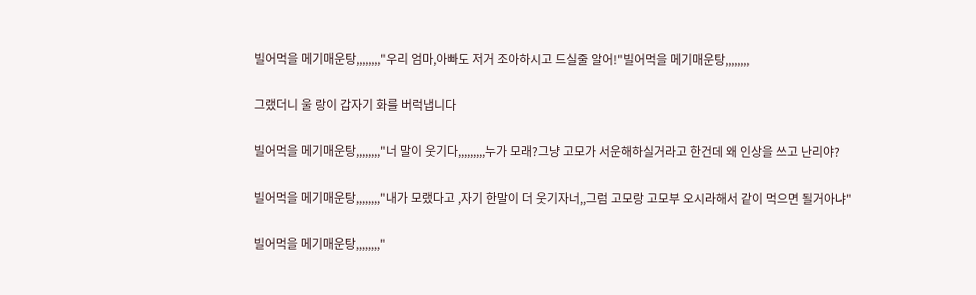빌어먹을 메기매운탕,,,,,,,,"우리 엄마,아빠도 저거 조아하시고 드실줄 알어!"빌어먹을 메기매운탕,,,,,,,,

그랬더니 울 랑이 갑자기 화를 버럭냅니다

빌어먹을 메기매운탕,,,,,,,,"너 말이 웃기다,,,,,,,,,누가 모래?그냥 고모가 서운해하실거라고 한건데 왜 인상을 쓰고 난리야?

빌어먹을 메기매운탕,,,,,,,,"내가 모랬다고 ,자기 한말이 더 웃기자너,,그럼 고모랑 고모부 오시라해서 같이 먹으면 될거아냐"

빌어먹을 메기매운탕,,,,,,,,"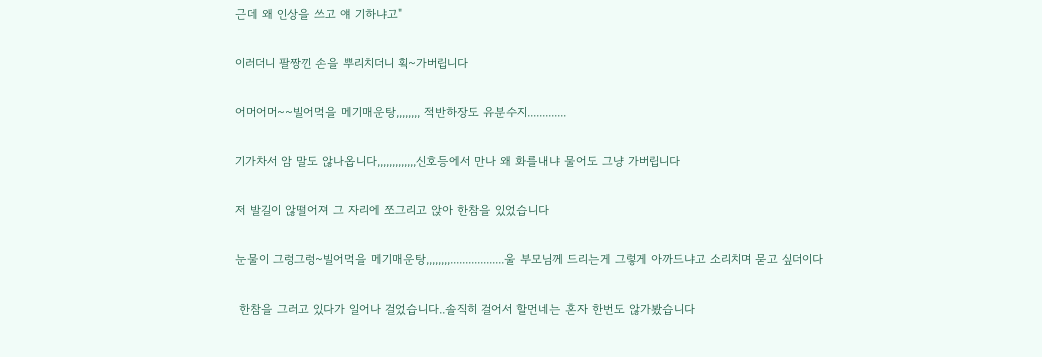근데 왜 인상을 쓰고 얘 기하냐고"

이러더니 팔짱낀 손을 뿌리치더니 획~가버립니다

어머어머~~빌어먹을 메기매운탕,,,,,,,, 적반하장도 유분수지.............

기가차서 암 말도 않나옵니다,,,,,,,,,,,,,신호등에서 만나 왜 화를내냐 물어도 그냥 가버립니다

저 발길이 않떨어져 그 자리에 쪼그리고 앉아 한참을 있었습니다

눈물이 그렁그렁~빌어먹을 메기매운탕,,,,,,,,..................울 부모님께 드리는게 그렇게 아까드냐고 소리치며 묻고 싶더이다

 한참을 그러고 있다가 일어나 걸었습니다..솔직히 걸어서 할먼네는 혼자 한번도 않가봤습니다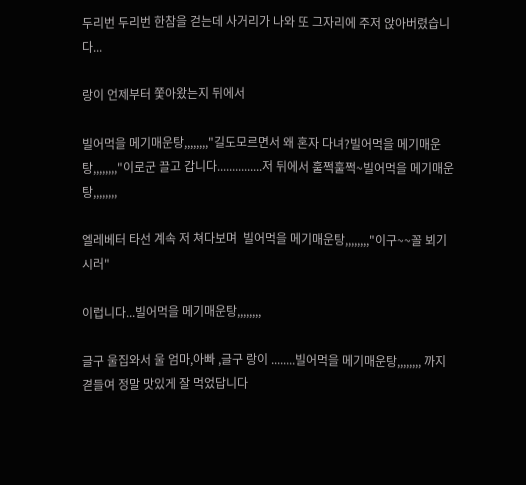두리번 두리번 한참을 걷는데 사거리가 나와 또 그자리에 주저 앉아버렸습니다...

랑이 언제부터 쫓아왔는지 뒤에서

빌어먹을 메기매운탕,,,,,,,,"길도모르면서 왜 혼자 다녀?빌어먹을 메기매운탕,,,,,,,,"이로군 끌고 갑니다...............저 뒤에서 훌쩍훌쩍~빌어먹을 메기매운탕,,,,,,,,

엘레베터 타선 계속 저 쳐다보며  빌어먹을 메기매운탕,,,,,,,,"이구~~꼴 뵈기 시러"

이럽니다...빌어먹을 메기매운탕,,,,,,,,

글구 울집와서 울 엄마,아빠 ,글구 랑이 ........빌어먹을 메기매운탕,,,,,,,, 까지 겯들여 정말 맛있게 잘 먹었답니다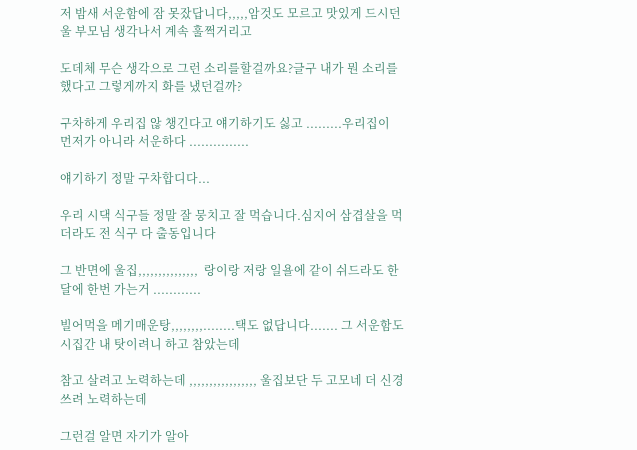저 밤새 서운함에 잠 못잤답니다,,,,,암것도 모르고 맛있게 드시던 울 부모님 생각나서 계속 훌쩍거리고

도데체 무슨 생각으로 그런 소리를할걸까요?글구 내가 뭔 소리를 했다고 그렇게까지 화를 냈던걸까?

구차하게 우리집 않 챙긴다고 얘기하기도 싫고 .........우리집이 먼저가 아니라 서운하다 ...............

얘기하기 정말 구차합디다...

우리 시댁 식구들 정말 잘 뭉치고 잘 먹습니다.심지어 삼겹살을 먹더라도 전 식구 다 출동입니다

그 반면에 울집,,,,,,,,,,,,,,,  랑이랑 저랑 일욜에 같이 쉬드라도 한달에 한번 가는거 ............

빌어먹을 메기매운탕,,,,,,,,........택도 없답니다....... 그 서운함도 시집간 내 탓이려니 하고 참았는데

참고 살려고 노력하는데 ,,,,,,,,,,,,,,,,, 울집보단 두 고모네 더 신경쓰려 노력하는데

그런걸 알면 자기가 알아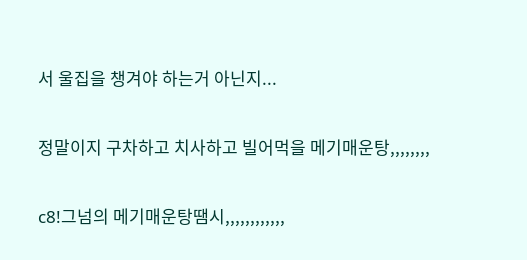서 울집을 챙겨야 하는거 아닌지...

정말이지 구차하고 치사하고 빌어먹을 메기매운탕,,,,,,,,

c8!그넘의 메기매운탕땜시,,,,,,,,,,,,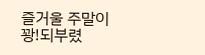즐거울 주말이 꽝!되부렸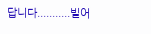답니다...........빌어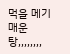먹을 메기매운탕,,,,,,,,